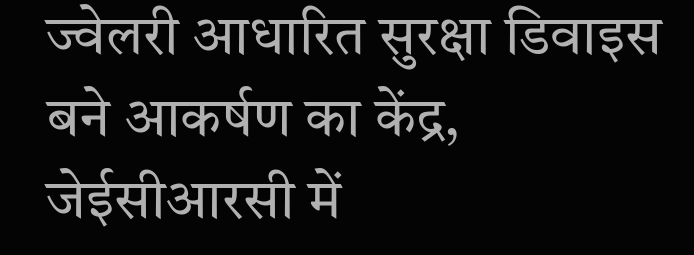ज्वेलरी आधारित सुरक्षा डिवाइस बने आकर्षण का केंद्र, जेईसीआरसी में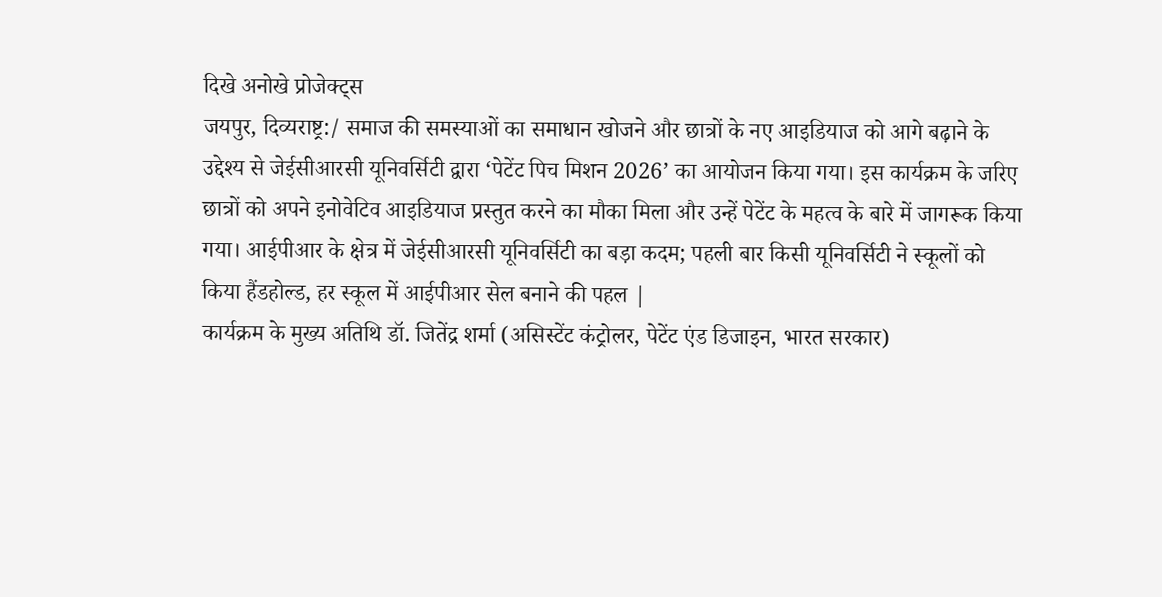दिखे अनोखे प्रोजेक्ट्स
जयपुर, दिव्यराष्ट्र:/ समाज की समस्याओं का समाधान खोजने और छात्रों के नए आइडियाज को आगे बढ़ाने के उद्देश्य से जेईसीआरसी यूनिवर्सिटी द्वारा ‘पेटेंट पिच मिशन 2026’ का आयोजन किया गया। इस कार्यक्रम के जरिए छात्रों को अपने इनोवेटिव आइडियाज प्रस्तुत करने का मौका मिला और उन्हें पेटेंट के महत्व के बारे में जागरूक किया गया। आईपीआर के क्षेत्र में जेईसीआरसी यूनिवर्सिटी का बड़ा कदम; पहली बार किसी यूनिवर्सिटी ने स्कूलों को किया हैंडहोल्ड, हर स्कूल में आईपीआर सेल बनाने की पहल |
कार्यक्रम के मुख्य अतिथि डॉ. जितेंद्र शर्मा (असिस्टेंट कंट्रोलर, पेटेंट एंड डिजाइन, भारत सरकार)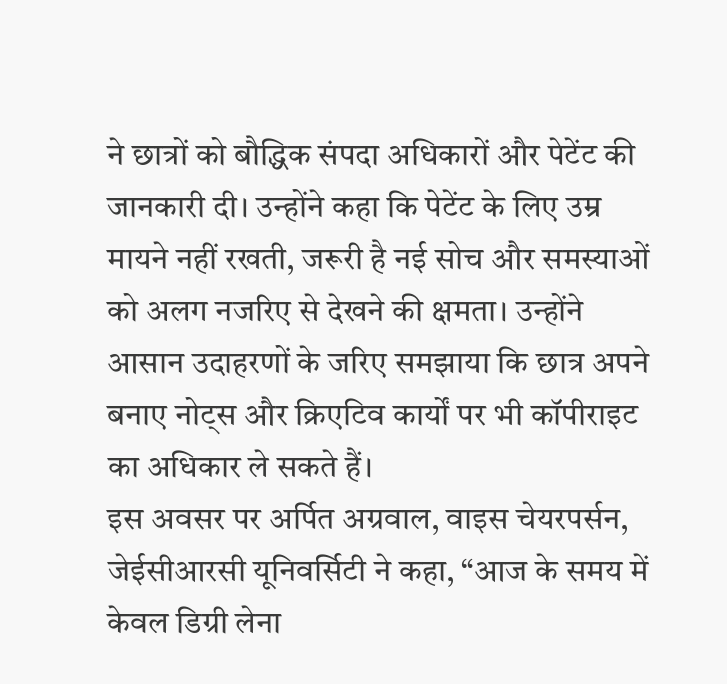ने छात्रों को बौद्धिक संपदा अधिकारों और पेटेंट की जानकारी दी। उन्होंने कहा कि पेटेंट के लिए उम्र मायने नहीं रखती, जरूरी है नई सोच और समस्याओं को अलग नजरिए से देखने की क्षमता। उन्होंने आसान उदाहरणों के जरिए समझाया कि छात्र अपने बनाए नोट्स और क्रिएटिव कार्यों पर भी कॉपीराइट का अधिकार ले सकते हैं।
इस अवसर पर अर्पित अग्रवाल, वाइस चेयरपर्सन, जेईसीआरसी यूनिवर्सिटी ने कहा, “आज के समय में केवल डिग्री लेना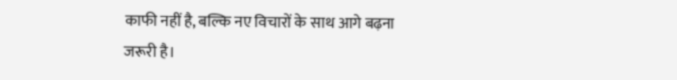काफी नहीं है, बल्कि नए विचारों के साथ आगे बढ़ना जरूरी है।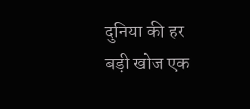दुनिया की हर बड़ी खोज एक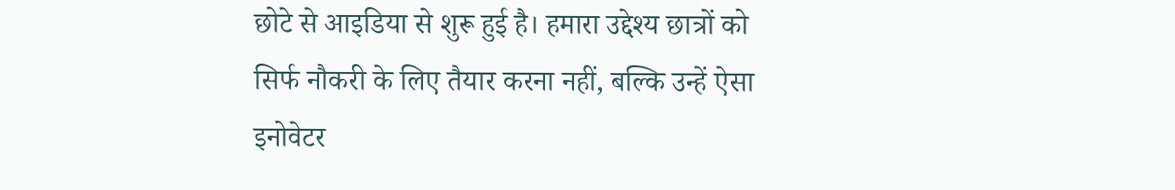छोटे से आइडिया से शुरू हुई है। हमारा उद्देश्य छात्रों को सिर्फ नौकरी के लिए तैयार करना नहीं, बल्कि उन्हें ऐसा इनोवेटर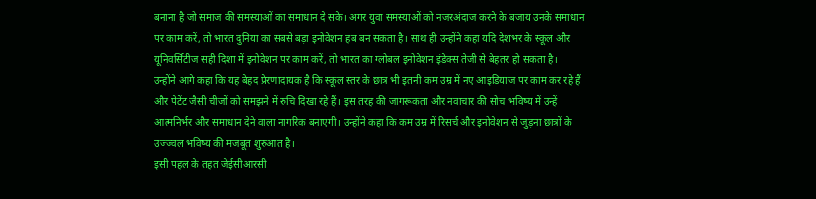बनाना है जो समाज की समस्याओं का समाधान दे सके। अगर युवा समस्याओं को नजरअंदाज करने के बजाय उनके समाधान पर काम करें, तो भारत दुनिया का सबसे बड़ा इनोवेशन हब बन सकता है। साथ ही उन्होंने कहा यदि देशभर के स्कूल और यूनिवर्सिटीज सही दिशा में इनोवेशन पर काम करें, तो भारत का ग्लोबल इनोवेशन इंडेक्स तेजी से बेहतर हो सकता है।
उन्होंने आगे कहा कि यह बेहद प्रेरणादायक है कि स्कूल स्तर के छात्र भी इतनी कम उम्र में नए आइडियाज पर काम कर रहे हैं और पेटेंट जैसी चीजों को समझने में रुचि दिखा रहे हैं। इस तरह की जागरूकता और नवाचार की सोच भविष्य में उन्हें आत्मनिर्भर और समाधान देने वाला नागरिक बनाएगी। उन्होंने कहा कि कम उम्र में रिसर्च और इनोवेशन से जुड़ना छात्रों के उज्ज्वल भविष्य की मजबूत शुरुआत है।
इसी पहल के तहत जेईसीआरसी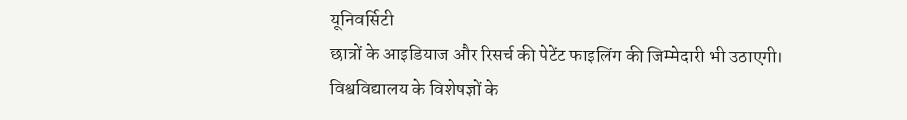यूनिवर्सिटी
छात्रों के आइडियाज और रिसर्च की पेटेंट फाइलिंग की जिम्मेदारी भी उठाएगी। विश्वविद्यालय के विशेषज्ञों के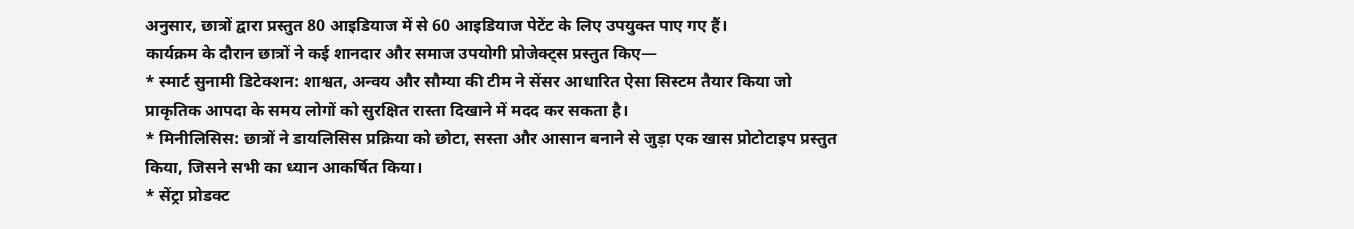अनुसार, छात्रों द्वारा प्रस्तुत 80 आइडियाज में से 60 आइडियाज पेटेंट के लिए उपयुक्त पाए गए हैं।
कार्यक्रम के दौरान छात्रों ने कई शानदार और समाज उपयोगी प्रोजेक्ट्स प्रस्तुत किए—
* स्मार्ट सुनामी डिटेक्शन: शाश्वत, अन्वय और सौम्या की टीम ने सेंसर आधारित ऐसा सिस्टम तैयार किया जो प्राकृतिक आपदा के समय लोगों को सुरक्षित रास्ता दिखाने में मदद कर सकता है।
* मिनीलिसिस: छात्रों ने डायलिसिस प्रक्रिया को छोटा, सस्ता और आसान बनाने से जुड़ा एक खास प्रोटोटाइप प्रस्तुत किया, जिसने सभी का ध्यान आकर्षित किया।
* सेंट्रा प्रोडक्ट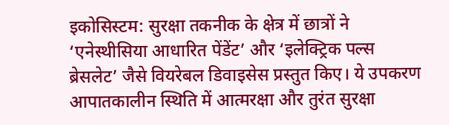इकोसिस्टम: सुरक्षा तकनीक के क्षेत्र में छात्रों ने ‘एनेस्थीसिया आधारित पेंडेंट’ और ‘इलेक्ट्रिक पल्स ब्रेसलेट’ जैसे वियरेबल डिवाइसेस प्रस्तुत किए। ये उपकरण आपातकालीन स्थिति में आत्मरक्षा और तुरंत सुरक्षा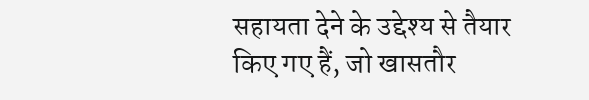सहायता देने के उद्देश्य से तैयार किए गए हैं, जो खासतौर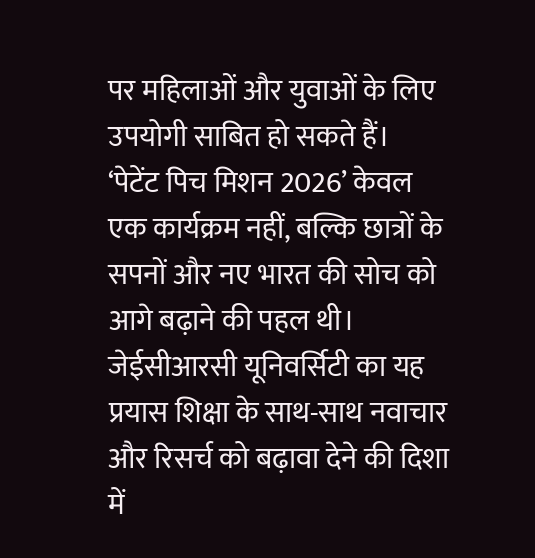पर महिलाओं और युवाओं के लिए उपयोगी साबित हो सकते हैं।
‘पेटेंट पिच मिशन 2026’ केवल एक कार्यक्रम नहीं, बल्कि छात्रों के सपनों और नए भारत की सोच को आगे बढ़ाने की पहल थी। जेईसीआरसी यूनिवर्सिटी का यह प्रयास शिक्षा के साथ-साथ नवाचार और रिसर्च को बढ़ावा देने की दिशा में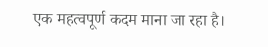एक महत्वपूर्ण कदम माना जा रहा है।